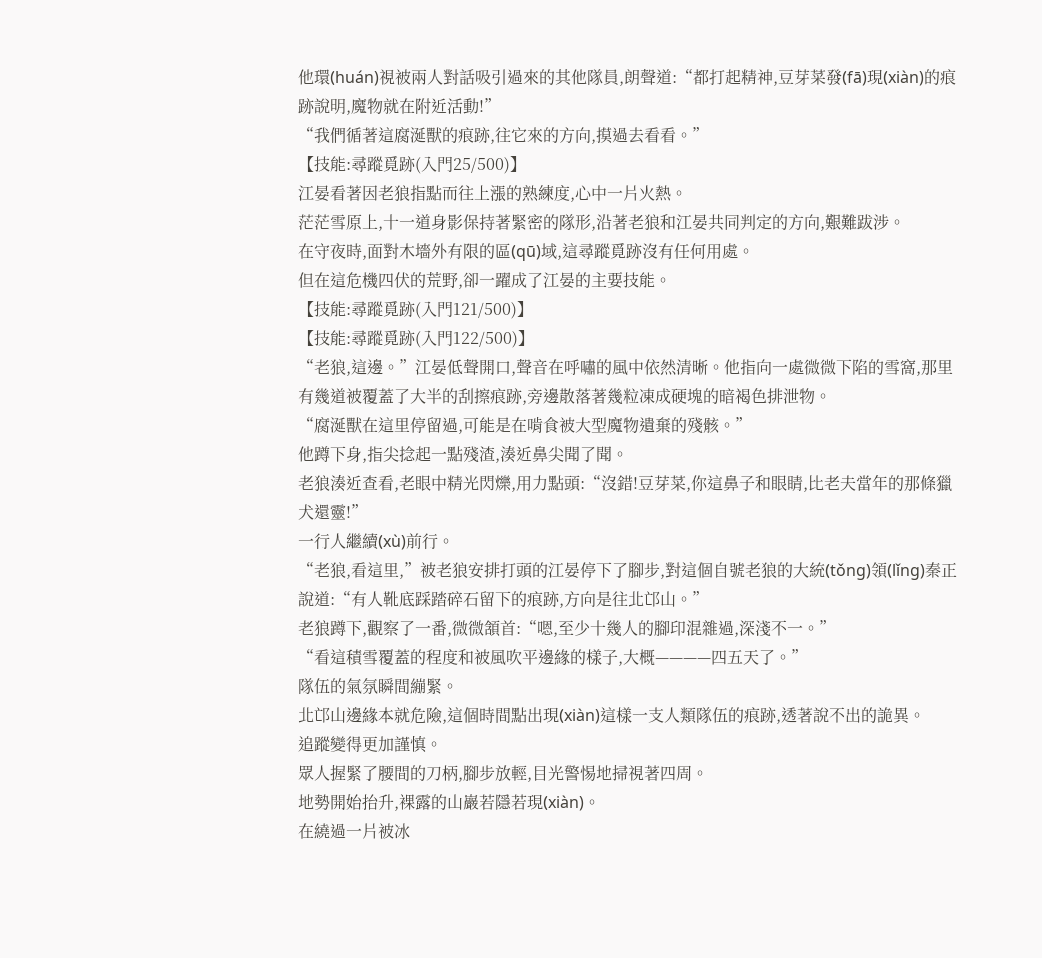他環(huán)視被兩人對話吸引過來的其他隊員,朗聲道:“都打起精神,豆芽菜發(fā)現(xiàn)的痕跡說明,魔物就在附近活動!”
“我們循著這腐涎獸的痕跡,往它來的方向,摸過去看看。”
【技能:尋蹤覓跡(入門25/500)】
江晏看著因老狼指點而往上漲的熟練度,心中一片火熱。
茫茫雪原上,十一道身影保持著緊密的隊形,沿著老狼和江晏共同判定的方向,艱難跋涉。
在守夜時,面對木墻外有限的區(qū)域,這尋蹤覓跡沒有任何用處。
但在這危機四伏的荒野,卻一躍成了江晏的主要技能。
【技能:尋蹤覓跡(入門121/500)】
【技能:尋蹤覓跡(入門122/500)】
“老狼,這邊。”江晏低聲開口,聲音在呼嘯的風中依然清晰。他指向一處微微下陷的雪窩,那里有幾道被覆蓋了大半的刮擦痕跡,旁邊散落著幾粒凍成硬塊的暗褐色排泄物。
“腐涎獸在這里停留過,可能是在啃食被大型魔物遺棄的殘骸。”
他蹲下身,指尖捻起一點殘渣,湊近鼻尖聞了聞。
老狼湊近查看,老眼中精光閃爍,用力點頭:“沒錯!豆芽菜,你這鼻子和眼睛,比老夫當年的那條獵犬還靈!”
一行人繼續(xù)前行。
“老狼,看這里,”被老狼安排打頭的江晏停下了腳步,對這個自號老狼的大統(tǒng)領(lǐng)秦正說道:“有人靴底踩踏碎石留下的痕跡,方向是往北邙山。”
老狼蹲下,觀察了一番,微微頷首:“嗯,至少十幾人的腳印混雜過,深淺不一。”
“看這積雪覆蓋的程度和被風吹平邊緣的樣子,大概————四五天了。”
隊伍的氣氛瞬間繃緊。
北邙山邊緣本就危險,這個時間點出現(xiàn)這樣一支人類隊伍的痕跡,透著說不出的詭異。
追蹤變得更加謹慎。
眾人握緊了腰間的刀柄,腳步放輕,目光警惕地掃視著四周。
地勢開始抬升,裸露的山巖若隱若現(xiàn)。
在繞過一片被冰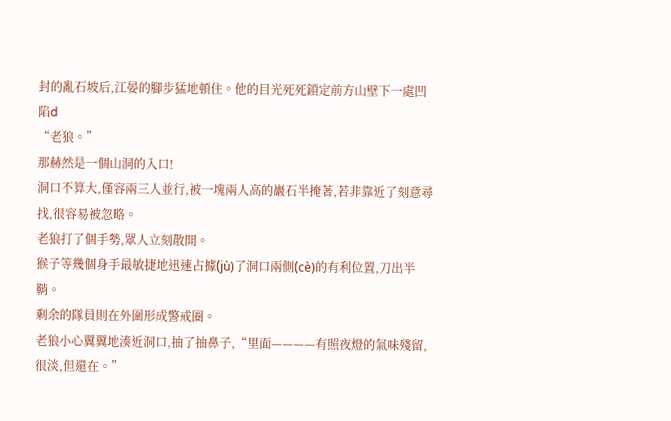封的亂石坡后,江晏的腳步猛地頓住。他的目光死死鎖定前方山壁下一處凹陷d
“老狼。”
那赫然是一個山洞的入口!
洞口不算大,僅容兩三人並行,被一塊兩人高的巖石半掩著,若非靠近了刻意尋找,很容易被忽略。
老狼打了個手勢,眾人立刻散開。
猴子等幾個身手最敏捷地迅速占據(jù)了洞口兩側(cè)的有利位置,刀出半鞘。
剩余的隊員則在外圍形成警戒圈。
老狼小心翼翼地湊近洞口,抽了抽鼻子,“里面————有照夜燈的氣味殘留,很淡,但還在。”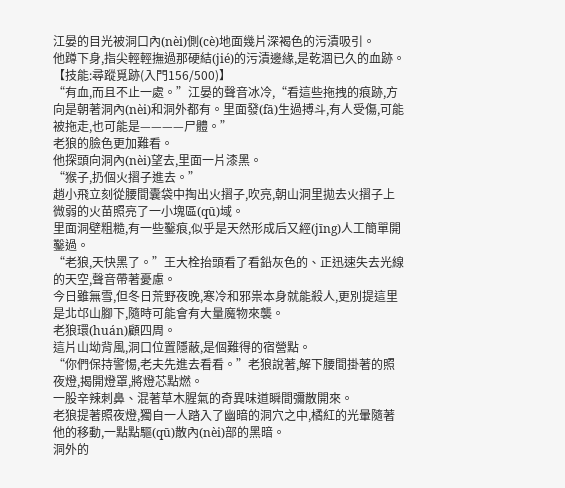江晏的目光被洞口內(nèi)側(cè)地面幾片深褐色的污漬吸引。
他蹲下身,指尖輕輕撫過那硬結(jié)的污漬邊緣,是乾涸已久的血跡。
【技能:尋蹤覓跡(入門156/500)】
“有血,而且不止一處。”江晏的聲音冰冷,“看這些拖拽的痕跡,方向是朝著洞內(nèi)和洞外都有。里面發(fā)生過搏斗,有人受傷,可能被拖走,也可能是————尸體。”
老狼的臉色更加難看。
他探頭向洞內(nèi)望去,里面一片漆黑。
“猴子,扔個火摺子進去。”
趙小飛立刻從腰間囊袋中掏出火摺子,吹亮,朝山洞里拋去火摺子上微弱的火苗照亮了一小塊區(qū)域。
里面洞壁粗糙,有一些鑿痕,似乎是天然形成后又經(jīng)人工簡單開鑿過。
“老狼,天快黑了。”王大栓抬頭看了看鉛灰色的、正迅速失去光線的天空,聲音帶著憂慮。
今日雖無雪,但冬日荒野夜晚,寒冷和邪祟本身就能殺人,更別提這里是北邙山腳下,隨時可能會有大量魔物來襲。
老狼環(huán)顧四周。
這片山坳背風,洞口位置隱蔽,是個難得的宿營點。
“你們保持警惕,老夫先進去看看。”老狼說著,解下腰間掛著的照夜燈,揭開燈罩,將燈芯點燃。
一股辛辣刺鼻、混著草木腥氣的奇異味道瞬間彌散開來。
老狼提著照夜燈,獨自一人踏入了幽暗的洞穴之中,橘紅的光暈隨著他的移動,一點點驅(qū)散內(nèi)部的黑暗。
洞外的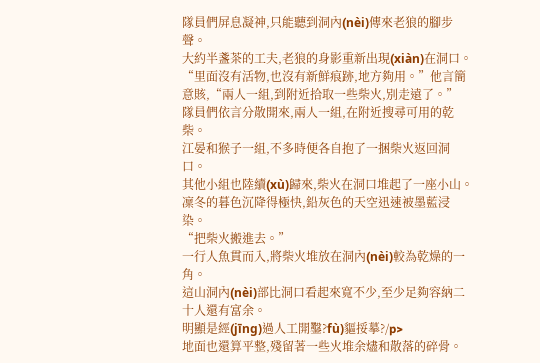隊員們屏息凝神,只能聽到洞內(nèi)傳來老狼的腳步聲。
大約半盞茶的工夫,老狼的身影重新出現(xiàn)在洞口。
“里面沒有活物,也沒有新鮮痕跡,地方夠用。”他言簡意賅,“兩人一組,到附近拾取一些柴火,別走遠了。”
隊員們依言分散開來,兩人一組,在附近搜尋可用的乾柴。
江晏和猴子一組,不多時便各自抱了一捆柴火返回洞口。
其他小組也陸續(xù)歸來,柴火在洞口堆起了一座小山。
凜冬的暮色沉降得極快,鉛灰色的天空迅速被墨藍浸染。
“把柴火搬進去。”
一行人魚貫而入,將柴火堆放在洞內(nèi)較為乾燥的一角。
這山洞內(nèi)部比洞口看起來寬不少,至少足夠容納二十人還有富余。
明顯是經(jīng)過人工開鑿?fù)貙挼摹?/p>
地面也還算平整,殘留著一些火堆余燼和散落的碎骨。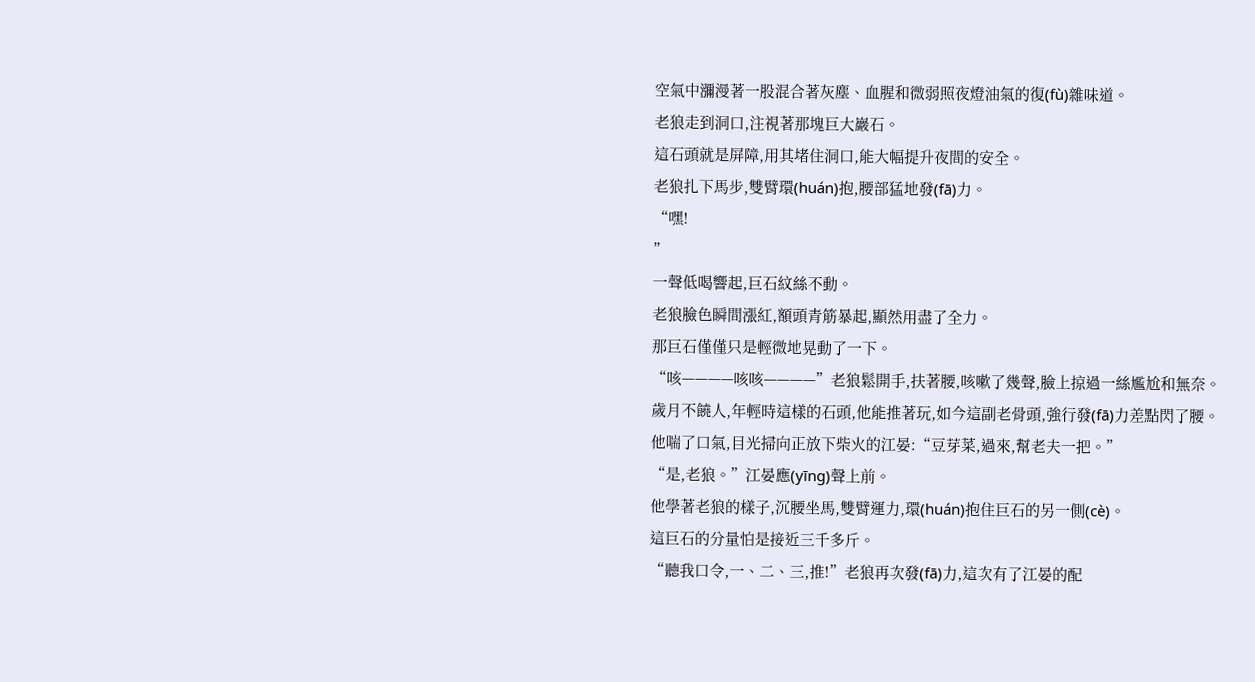空氣中瀰漫著一股混合著灰塵、血腥和微弱照夜燈油氣的復(fù)雜味道。
老狼走到洞口,注視著那塊巨大巖石。
這石頭就是屏障,用其堵住洞口,能大幅提升夜間的安全。
老狼扎下馬步,雙臂環(huán)抱,腰部猛地發(fā)力。
“嘿!
”
一聲低喝響起,巨石紋絲不動。
老狼臉色瞬間漲紅,額頭青筋暴起,顯然用盡了全力。
那巨石僅僅只是輕微地晃動了一下。
“咳————咳咳————”老狼鬆開手,扶著腰,咳嗽了幾聲,臉上掠過一絲尷尬和無奈。
歲月不饒人,年輕時這樣的石頭,他能推著玩,如今這副老骨頭,強行發(fā)力差點閃了腰。
他喘了口氣,目光掃向正放下柴火的江晏:“豆芽菜,過來,幫老夫一把。”
“是,老狼。”江晏應(yīng)聲上前。
他學著老狼的樣子,沉腰坐馬,雙臂運力,環(huán)抱住巨石的另一側(cè)。
這巨石的分量怕是接近三千多斤。
“聽我口令,一、二、三,推!”老狼再次發(fā)力,這次有了江晏的配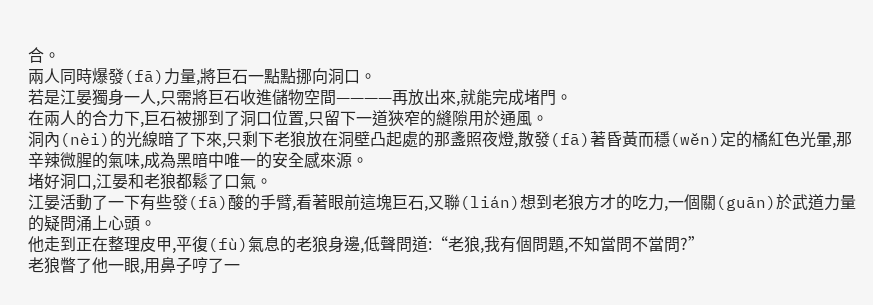合。
兩人同時爆發(fā)力量,將巨石一點點挪向洞口。
若是江晏獨身一人,只需將巨石收進儲物空間————再放出來,就能完成堵門。
在兩人的合力下,巨石被挪到了洞口位置,只留下一道狹窄的縫隙用於通風。
洞內(nèi)的光線暗了下來,只剩下老狼放在洞壁凸起處的那盞照夜燈,散發(fā)著昏黃而穩(wěn)定的橘紅色光暈,那辛辣微腥的氣味,成為黑暗中唯一的安全感來源。
堵好洞口,江晏和老狼都鬆了口氣。
江晏活動了一下有些發(fā)酸的手臂,看著眼前這塊巨石,又聯(lián)想到老狼方才的吃力,一個關(guān)於武道力量的疑問涌上心頭。
他走到正在整理皮甲,平復(fù)氣息的老狼身邊,低聲問道:“老狼,我有個問題,不知當問不當問?”
老狼瞥了他一眼,用鼻子哼了一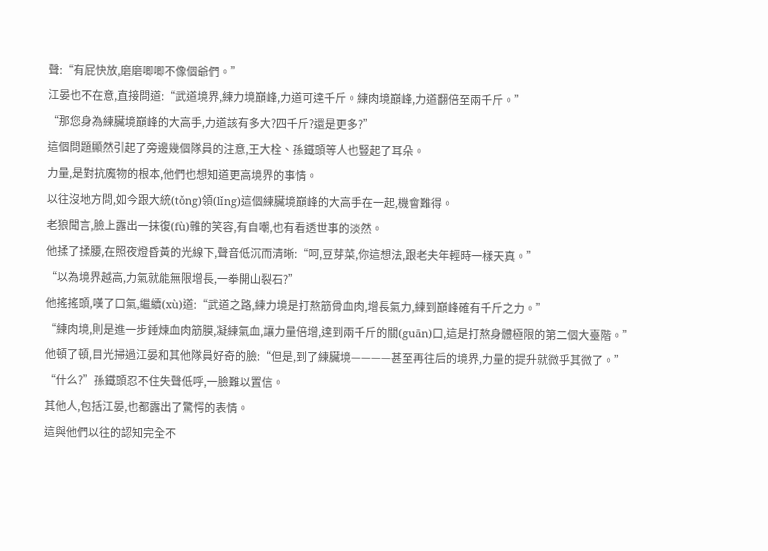聲:“有屁快放,磨磨唧唧不像個爺們。”
江晏也不在意,直接問道:“武道境界,練力境巔峰,力道可達千斤。練肉境巔峰,力道翻倍至兩千斤。”
“那您身為練臟境巔峰的大高手,力道該有多大?四千斤?還是更多?”
這個問題顯然引起了旁邊幾個隊員的注意,王大栓、孫鐵頭等人也豎起了耳朵。
力量,是對抗魔物的根本,他們也想知道更高境界的事情。
以往沒地方問,如今跟大統(tǒng)領(lǐng)這個練臟境巔峰的大高手在一起,機會難得。
老狼聞言,臉上露出一抹復(fù)雜的笑容,有自嘲,也有看透世事的淡然。
他揉了揉腰,在照夜燈昏黃的光線下,聲音低沉而清晰:“呵,豆芽菜,你這想法,跟老夫年輕時一樣天真。”
“以為境界越高,力氣就能無限增長,一拳開山裂石?”
他搖搖頭,嘆了口氣,繼續(xù)道:“武道之路,練力境是打熬筋骨血肉,增長氣力,練到巔峰確有千斤之力。”
“練肉境,則是進一步錘煉血肉筋膜,凝練氣血,讓力量倍增,達到兩千斤的關(guān)口,這是打熬身體極限的第二個大臺階。”
他頓了頓,目光掃過江晏和其他隊員好奇的臉:“但是,到了練臟境————甚至再往后的境界,力量的提升就微乎其微了。”
“什么?”孫鐵頭忍不住失聲低呼,一臉難以置信。
其他人,包括江晏,也都露出了驚愕的表情。
這與他們以往的認知完全不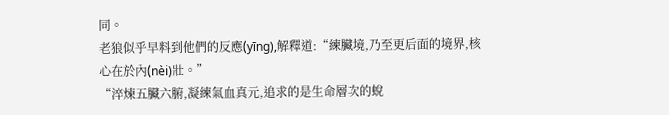同。
老狼似乎早料到他們的反應(yīng),解釋道:“練臟境,乃至更后面的境界,核心在於內(nèi)壯。”
“淬煉五臟六腑,凝練氣血真元,追求的是生命層次的蛻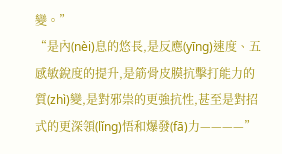變。”
“是內(nèi)息的悠長,是反應(yīng)速度、五感敏銳度的提升,是筋骨皮膜抗擊打能力的質(zhì)變,是對邪祟的更強抗性,甚至是對招式的更深領(lǐng)悟和爆發(fā)力————”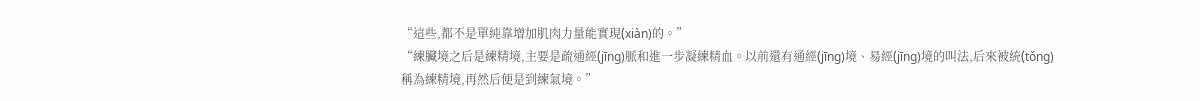“這些,都不是單純靠增加肌肉力量能實現(xiàn)的。”
“練臟境之后是練精境,主要是疏通經(jīng)脈和進一步凝練精血。以前還有通經(jīng)境、易經(jīng)境的叫法,后來被統(tǒng)稱為練精境,再然后便是到練氣境。”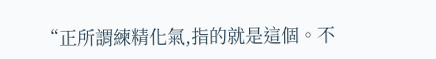“正所謂練精化氣,指的就是這個。不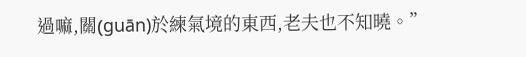過嘛,關(guān)於練氣境的東西,老夫也不知曉。”